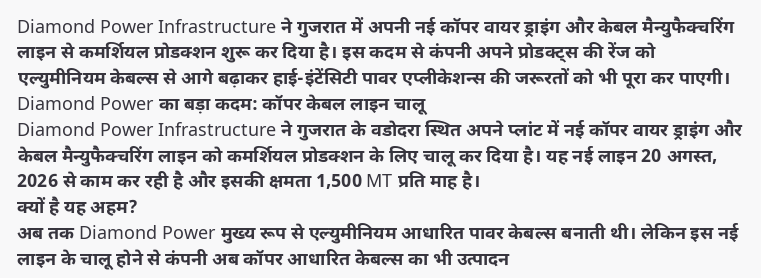Diamond Power Infrastructure ने गुजरात में अपनी नई कॉपर वायर ड्राइंग और केबल मैन्युफैक्चरिंग लाइन से कमर्शियल प्रोडक्शन शुरू कर दिया है। इस कदम से कंपनी अपने प्रोडक्ट्स की रेंज को एल्युमीनियम केबल्स से आगे बढ़ाकर हाई-इंटेंसिटी पावर एप्लीकेशन्स की जरूरतों को भी पूरा कर पाएगी।
Diamond Power का बड़ा कदम: कॉपर केबल लाइन चालू
Diamond Power Infrastructure ने गुजरात के वडोदरा स्थित अपने प्लांट में नई कॉपर वायर ड्राइंग और केबल मैन्युफैक्चरिंग लाइन को कमर्शियल प्रोडक्शन के लिए चालू कर दिया है। यह नई लाइन 20 अगस्त, 2026 से काम कर रही है और इसकी क्षमता 1,500 MT प्रति माह है।
क्यों है यह अहम?
अब तक Diamond Power मुख्य रूप से एल्युमीनियम आधारित पावर केबल्स बनाती थी। लेकिन इस नई लाइन के चालू होने से कंपनी अब कॉपर आधारित केबल्स का भी उत्पादन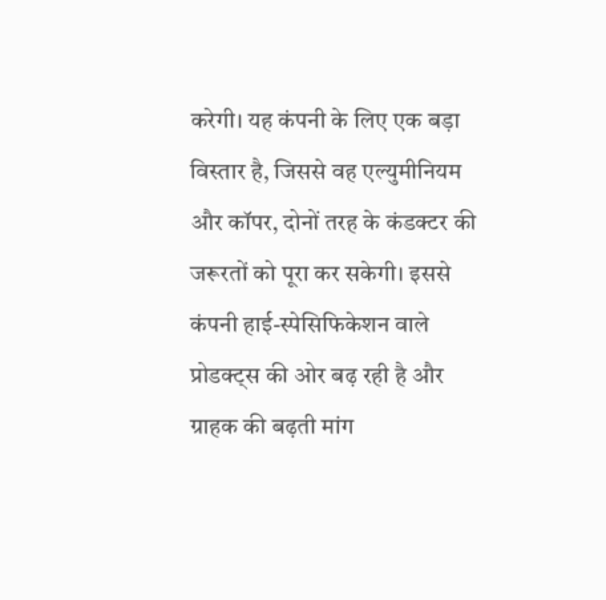करेगी। यह कंपनी के लिए एक बड़ा विस्तार है, जिससे वह एल्युमीनियम और कॉपर, दोनों तरह के कंडक्टर की जरूरतों को पूरा कर सकेगी। इससे कंपनी हाई-स्पेसिफिकेशन वाले प्रोडक्ट्स की ओर बढ़ रही है और ग्राहक की बढ़ती मांग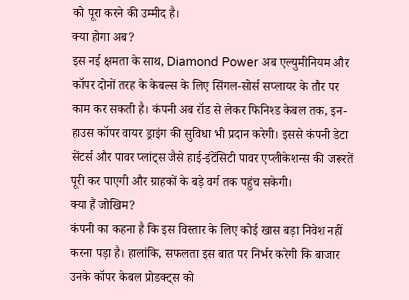को पूरा करने की उम्मीद है।
क्या होगा अब?
इस नई क्षमता के साथ, Diamond Power अब एल्युमीनियम और कॉपर दोनों तरह के केबल्स के लिए सिंगल-सोर्स सप्लायर के तौर पर काम कर सकती है। कंपनी अब रॉड से लेकर फिनिश्ड केबल तक, इन-हाउस कॉपर वायर ड्राइंग की सुविधा भी प्रदान करेगी। इससे कंपनी डेटा सेंटर्स और पावर प्लांट्स जैसे हाई-इंटेंसिटी पावर एप्लीकेशन्स की जरूरतें पूरी कर पाएगी और ग्राहकों के बड़े वर्ग तक पहुंच सकेगी।
क्या हैं जोखिम?
कंपनी का कहना है कि इस विस्तार के लिए कोई खास बड़ा निवेश नहीं करना पड़ा है। हालांकि, सफलता इस बात पर निर्भर करेगी कि बाजार उनके कॉपर केबल प्रोडक्ट्स को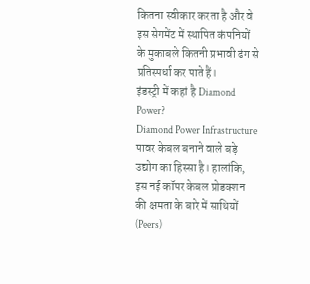कितना स्वीकार करता है और वे इस सेगमेंट में स्थापित कंपनियों के मुकाबले कितनी प्रभावी ढंग से प्रतिस्पर्धा कर पाते हैं।
इंडस्ट्री में कहां है Diamond Power?
Diamond Power Infrastructure पावर केबल बनाने वाले बड़े उद्योग का हिस्सा है। हालांकि, इस नई कॉपर केबल प्रोडक्शन की क्षमता के बारे में साथियों (Peers)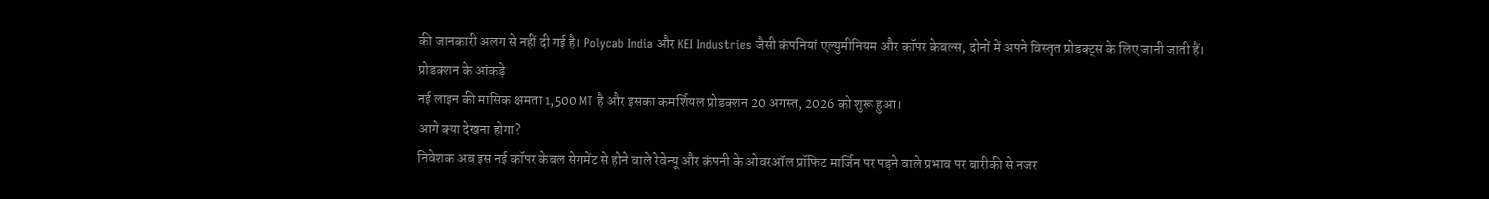की जानकारी अलग से नहीं दी गई है। Polycab India और KEI Industries जैसी कंपनियां एल्युमीनियम और कॉपर केबल्स, दोनों में अपने विस्तृत प्रोडक्ट्स के लिए जानी जाती हैं।
प्रोडक्शन के आंकड़े
नई लाइन की मासिक क्षमता 1,500 MT है और इसका कमर्शियल प्रोडक्शन 20 अगस्त, 2026 को शुरू हुआ।
आगे क्या देखना होगा?
निवेशक अब इस नई कॉपर केबल सेगमेंट से होने वाले रेवेन्यू और कंपनी के ओवरऑल प्रॉफिट मार्जिन पर पड़ने वाले प्रभाव पर बारीकी से नजर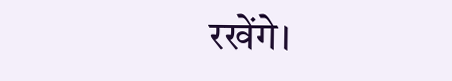रखेंगे।